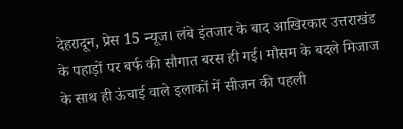देहरादून, प्रेस 15 न्यूज। लंबे इंतजार के बाद आखिरकार उत्तराखंड के पहाड़ों पर बर्फ की सौगात बरस ही गई। मौसम के बदले मिजाज के साथ ही ऊंचाई वाले इलाकों में सीजन की पहली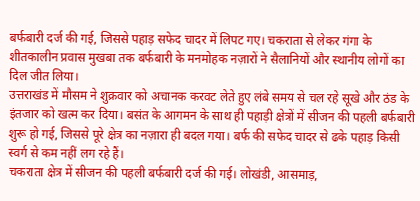बर्फबारी दर्ज की गई, जिससे पहाड़ सफेद चादर में लिपट गए। चकराता से लेकर गंगा के शीतकालीन प्रवास मुखबा तक बर्फबारी के मनमोहक नज़ारों ने सैलानियों और स्थानीय लोगों का दिल जीत लिया।
उत्तराखंड में मौसम ने शुक्रवार को अचानक करवट लेते हुए लंबे समय से चल रहे सूखे और ठंड के इंतजार को खत्म कर दिया। बसंत के आगमन के साथ ही पहाड़ी क्षेत्रों में सीजन की पहली बर्फबारी शुरू हो गई, जिससे पूरे क्षेत्र का नज़ारा ही बदल गया। बर्फ की सफेद चादर से ढके पहाड़ किसी स्वर्ग से कम नहीं लग रहे हैं।
चकराता क्षेत्र में सीजन की पहली बर्फबारी दर्ज की गई। लोखंडी, आसमाड़,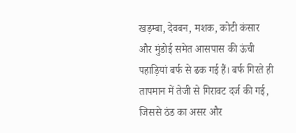खड़म्बा, देवबन, मशक, कोटी कंसार और मुंडोई समेत आसपास की ऊंची पहाड़ियां बर्फ से ढक गई हैं। बर्फ गिरते ही तापमान में तेजी से गिरावट दर्ज की गई, जिससे ठंड का असर और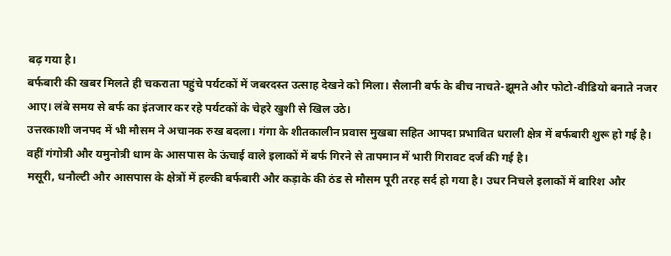बढ़ गया है।
बर्फबारी की खबर मिलते ही चकराता पहुंचे पर्यटकों में जबरदस्त उत्साह देखने को मिला। सैलानी बर्फ के बीच नाचते-झूमते और फोटो-वीडियो बनाते नजर आए। लंबे समय से बर्फ का इंतजार कर रहे पर्यटकों के चेहरे खुशी से खिल उठे।
उत्तरकाशी जनपद में भी मौसम ने अचानक रुख बदला। गंगा के शीतकालीन प्रवास मुखबा सहित आपदा प्रभावित धराली क्षेत्र में बर्फबारी शुरू हो गई है। वहीं गंगोत्री और यमुनोत्री धाम के आसपास के ऊंचाई वाले इलाकों में बर्फ गिरने से तापमान में भारी गिरावट दर्ज की गई है।
मसूरी, धनौल्टी और आसपास के क्षेत्रों में हल्की बर्फबारी और कड़ाके की ठंड से मौसम पूरी तरह सर्द हो गया है। उधर निचले इलाकों में बारिश और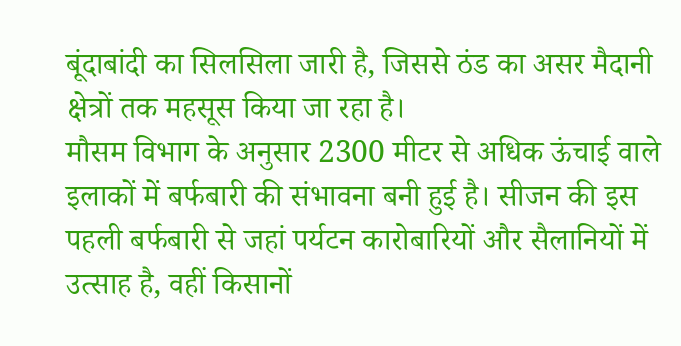बूंदाबांदी का सिलसिला जारी है, जिससे ठंड का असर मैदानी क्षेत्रों तक महसूस किया जा रहा है।
मौसम विभाग के अनुसार 2300 मीटर से अधिक ऊंचाई वाले इलाकों में बर्फबारी की संभावना बनी हुई है। सीजन की इस पहली बर्फबारी से जहां पर्यटन कारोबारियों और सैलानियों में उत्साह है, वहीं किसानों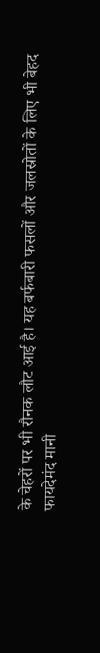के चेहरों पर भी रौनक लौट आई है। यह बर्फबारी फसलों और जलस्रोतों के लिए भी बेहद फायदेमंद मानी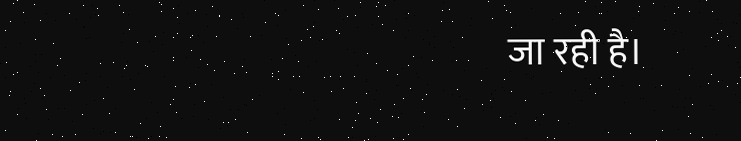जा रही है।